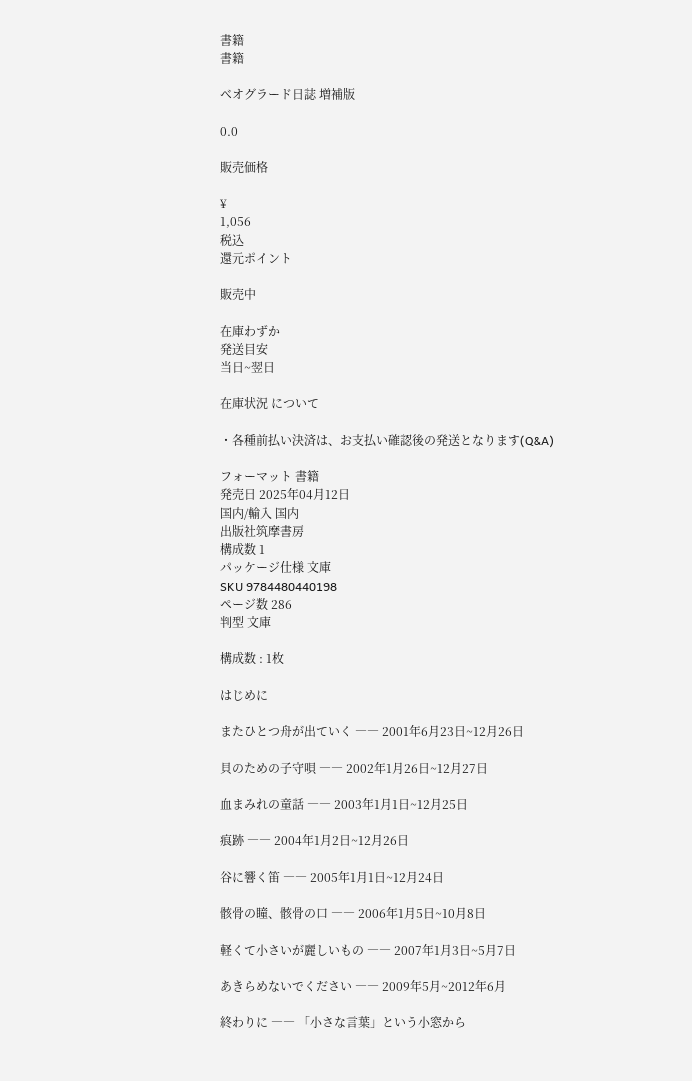書籍
書籍

ベオグラード日誌 増補版

0.0

販売価格

¥
1,056
税込
還元ポイント

販売中

在庫わずか
発送目安
当日~翌日

在庫状況 について

・各種前払い決済は、お支払い確認後の発送となります(Q&A)

フォーマット 書籍
発売日 2025年04月12日
国内/輸入 国内
出版社筑摩書房
構成数 1
パッケージ仕様 文庫
SKU 9784480440198
ページ数 286
判型 文庫

構成数 : 1枚

はじめに

またひとつ舟が出ていく ―― 2001年6月23日~12月26日

貝のための子守唄 ―― 2002年1月26日~12月27日

血まみれの童話 ―― 2003年1月1日~12月25日

痕跡 ―― 2004年1月2日~12月26日

谷に響く笛 ―― 2005年1月1日~12月24日

骸骨の瞳、骸骨の口 ―― 2006年1月5日~10月8日

軽くて小さいが麗しいもの ―― 2007年1月3日~5月7日

あきらめないでください ―― 2009年5月~2012年6月

終わりに ―― 「小さな言葉」という小窓から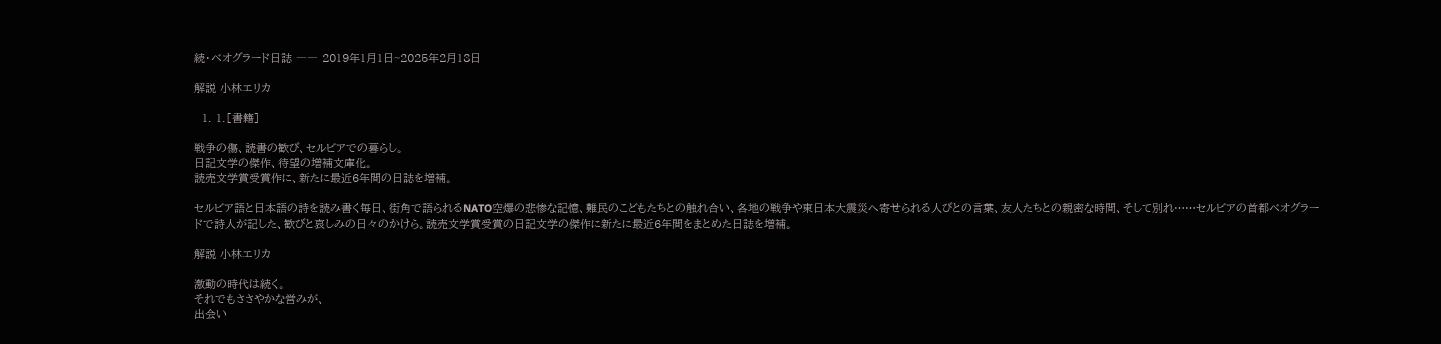続・ベオグラード日誌 ―― 2019年1月1日~2025年2月18日

解説 小林エリカ

  1. 1.[書籍]

戦争の傷、読書の歓び、セルビアでの暮らし。
日記文学の傑作、待望の増補文庫化。
読売文学賞受賞作に、新たに最近6年間の日誌を増補。

セルビア語と日本語の詩を読み書く毎日、街角で語られるNATO空爆の悲惨な記憶、難民のこどもたちとの触れ合い、各地の戦争や東日本大震災へ寄せられる人びとの言葉、友人たちとの親密な時間、そして別れ……セルビアの首都ベオグラードで詩人が記した、歓びと哀しみの日々のかけら。読売文学賞受賞の日記文学の傑作に新たに最近6年間をまとめた日誌を増補。

解説 小林エリカ

激動の時代は続く。
それでもささやかな営みが、
出会い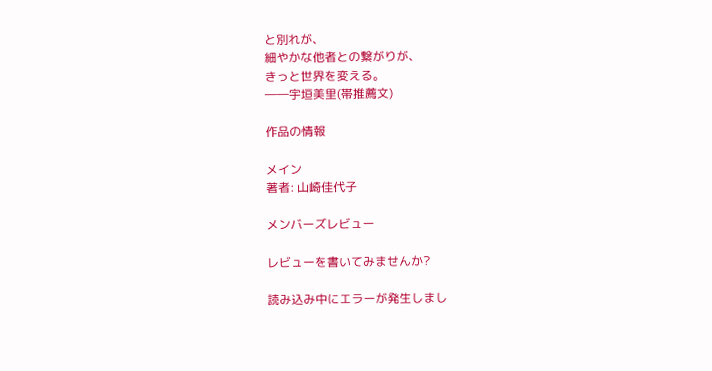と別れが、
細やかな他者との繋がりが、
きっと世界を変える。
――宇垣美里(帯推薦文)

作品の情報

メイン
著者: 山崎佳代子

メンバーズレビュー

レビューを書いてみませんか?

読み込み中にエラーが発生しまし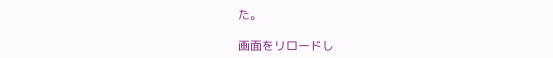た。

画面をリロードし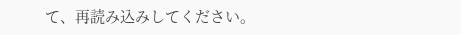て、再読み込みしてください。